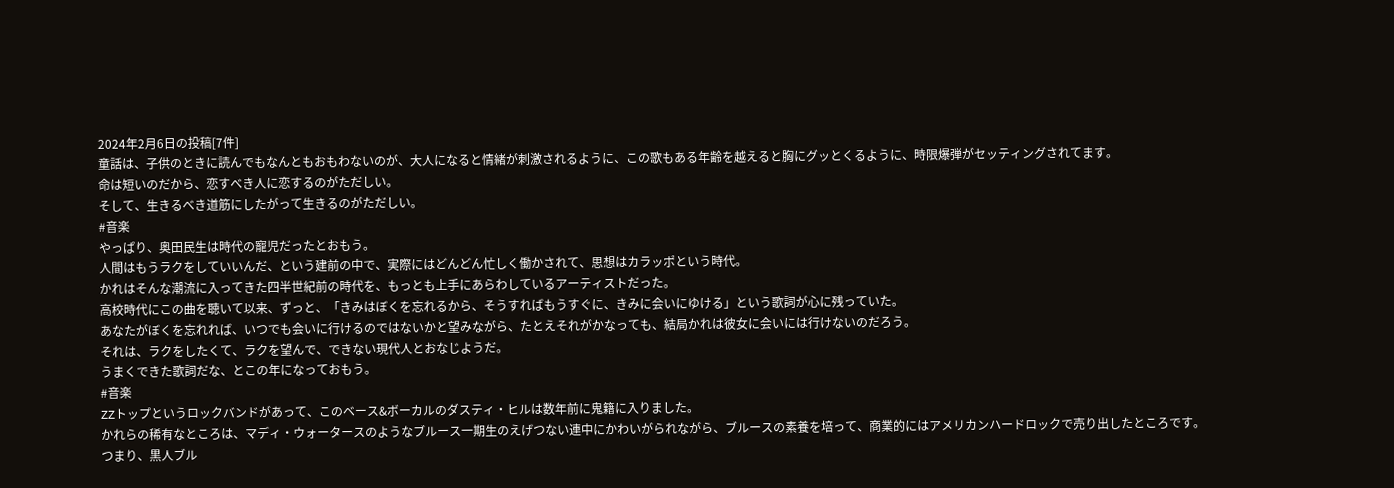2024年2月6日の投稿[7件]
童話は、子供のときに読んでもなんともおもわないのが、大人になると情緒が刺激されるように、この歌もある年齢を越えると胸にグッとくるように、時限爆弾がセッティングされてます。
命は短いのだから、恋すべき人に恋するのがただしい。
そして、生きるべき道筋にしたがって生きるのがただしい。
#音楽
やっぱり、奥田民生は時代の寵児だったとおもう。
人間はもうラクをしていいんだ、という建前の中で、実際にはどんどん忙しく働かされて、思想はカラッポという時代。
かれはそんな潮流に入ってきた四半世紀前の時代を、もっとも上手にあらわしているアーティストだった。
高校時代にこの曲を聴いて以来、ずっと、「きみはぼくを忘れるから、そうすればもうすぐに、きみに会いにゆける」という歌詞が心に残っていた。
あなたがぼくを忘れれば、いつでも会いに行けるのではないかと望みながら、たとえそれがかなっても、結局かれは彼女に会いには行けないのだろう。
それは、ラクをしたくて、ラクを望んで、できない現代人とおなじようだ。
うまくできた歌詞だな、とこの年になっておもう。
#音楽
ZZトップというロックバンドがあって、このベース&ボーカルのダスティ・ヒルは数年前に鬼籍に入りました。
かれらの稀有なところは、マディ・ウォータースのようなブルース一期生のえげつない連中にかわいがられながら、ブルースの素養を培って、商業的にはアメリカンハードロックで売り出したところです。
つまり、黒人ブル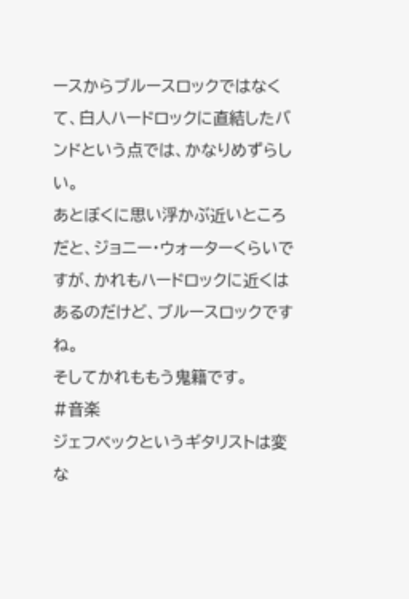ースからブルースロックではなくて、白人ハードロックに直結したバンドという点では、かなりめずらしい。
あとぼくに思い浮かぶ近いところだと、ジョニー・ウォーターくらいですが、かれもハードロックに近くはあるのだけど、ブルースロックですね。
そしてかれももう鬼籍です。
#音楽
ジェフベックというギタリストは変な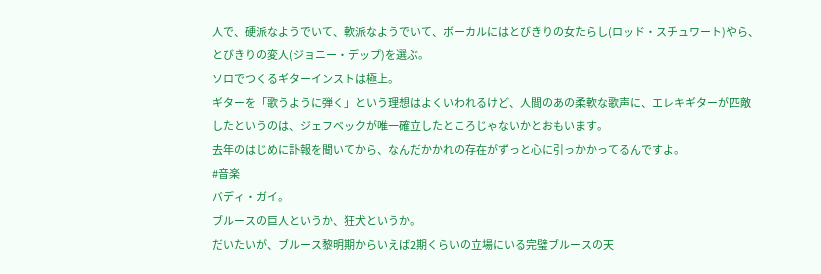人で、硬派なようでいて、軟派なようでいて、ボーカルにはとびきりの女たらし(ロッド・スチュワート)やら、とびきりの変人(ジョニー・デップ)を選ぶ。
ソロでつくるギターインストは極上。
ギターを「歌うように弾く」という理想はよくいわれるけど、人間のあの柔軟な歌声に、エレキギターが匹敵したというのは、ジェフベックが唯一確立したところじゃないかとおもいます。
去年のはじめに訃報を聞いてから、なんだかかれの存在がずっと心に引っかかってるんですよ。
#音楽
バディ・ガイ。
ブルースの巨人というか、狂犬というか。
だいたいが、ブルース黎明期からいえば2期くらいの立場にいる完璧ブルースの天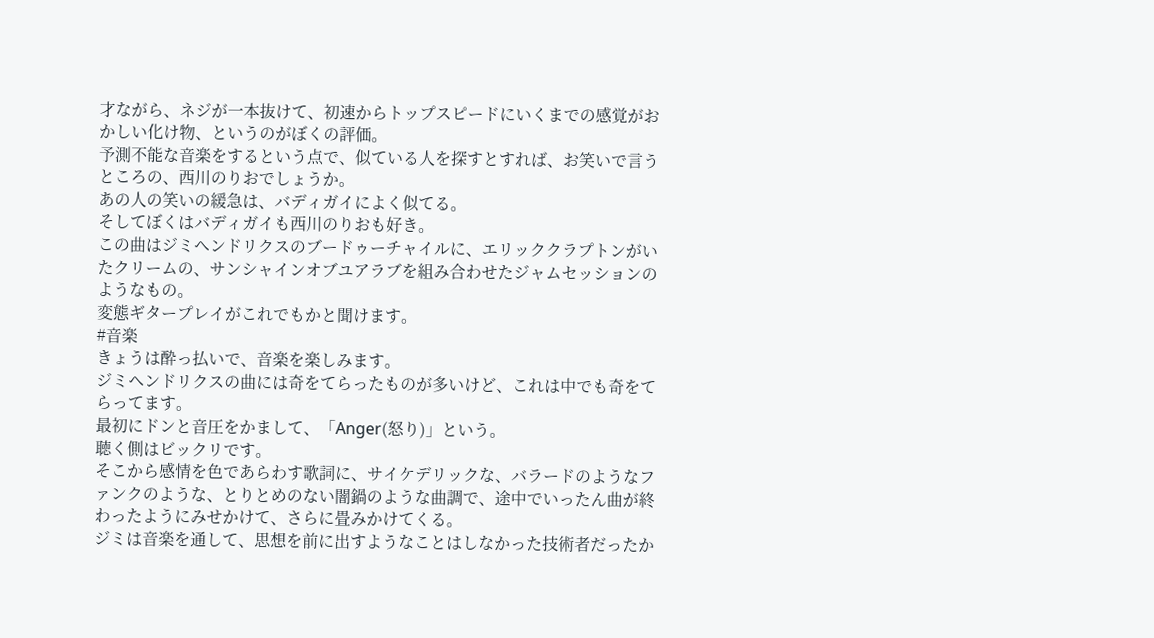才ながら、ネジが一本抜けて、初速からトップスピードにいくまでの感覚がおかしい化け物、というのがぼくの評価。
予測不能な音楽をするという点で、似ている人を探すとすれば、お笑いで言うところの、西川のりおでしょうか。
あの人の笑いの緩急は、バディガイによく似てる。
そしてぼくはバディガイも西川のりおも好き。
この曲はジミヘンドリクスのブードゥーチャイルに、エリッククラプトンがいたクリームの、サンシャインオブユアラブを組み合わせたジャムセッションのようなもの。
変態ギタープレイがこれでもかと聞けます。
#音楽
きょうは酔っ払いで、音楽を楽しみます。
ジミヘンドリクスの曲には奇をてらったものが多いけど、これは中でも奇をてらってます。
最初にドンと音圧をかまして、「Anger(怒り)」という。
聴く側はビックリです。
そこから感情を色であらわす歌詞に、サイケデリックな、バラードのようなファンクのような、とりとめのない闇鍋のような曲調で、途中でいったん曲が終わったようにみせかけて、さらに畳みかけてくる。
ジミは音楽を通して、思想を前に出すようなことはしなかった技術者だったか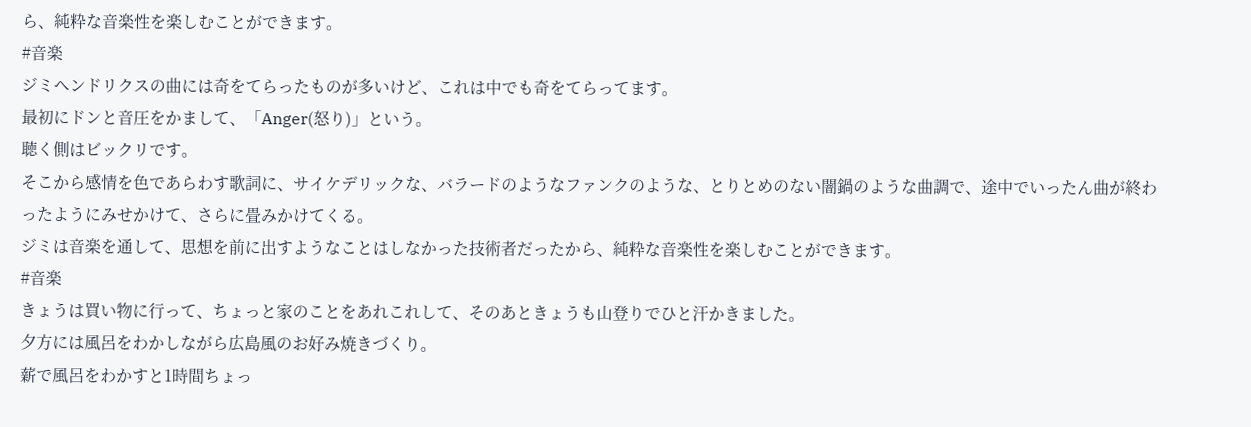ら、純粋な音楽性を楽しむことができます。
#音楽
ジミヘンドリクスの曲には奇をてらったものが多いけど、これは中でも奇をてらってます。
最初にドンと音圧をかまして、「Anger(怒り)」という。
聴く側はビックリです。
そこから感情を色であらわす歌詞に、サイケデリックな、バラードのようなファンクのような、とりとめのない闇鍋のような曲調で、途中でいったん曲が終わったようにみせかけて、さらに畳みかけてくる。
ジミは音楽を通して、思想を前に出すようなことはしなかった技術者だったから、純粋な音楽性を楽しむことができます。
#音楽
きょうは買い物に行って、ちょっと家のことをあれこれして、そのあときょうも山登りでひと汗かきました。
夕方には風呂をわかしながら広島風のお好み焼きづくり。
薪で風呂をわかすと1時間ちょっ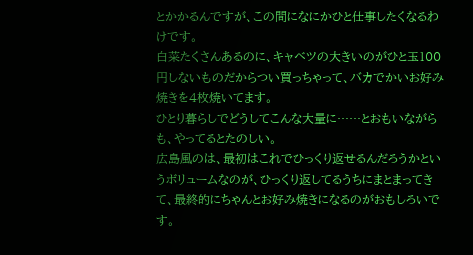とかかるんですが、この間になにかひと仕事したくなるわけです。
白菜たくさんあるのに、キャベツの大きいのがひと玉100円しないものだからつい買っちゃって、バカでかいお好み焼きを4枚焼いてます。
ひとり暮らしでどうしてこんな大量に……とおもいながらも、やってるとたのしい。
広島風のは、最初はこれでひっくり返せるんだろうかというボリュームなのが、ひっくり返してるうちにまとまってきて、最終的にちゃんとお好み焼きになるのがおもしろいです。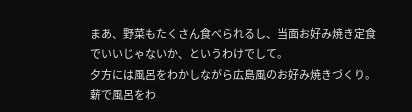まあ、野菜もたくさん食べられるし、当面お好み焼き定食でいいじゃないか、というわけでして。
夕方には風呂をわかしながら広島風のお好み焼きづくり。
薪で風呂をわ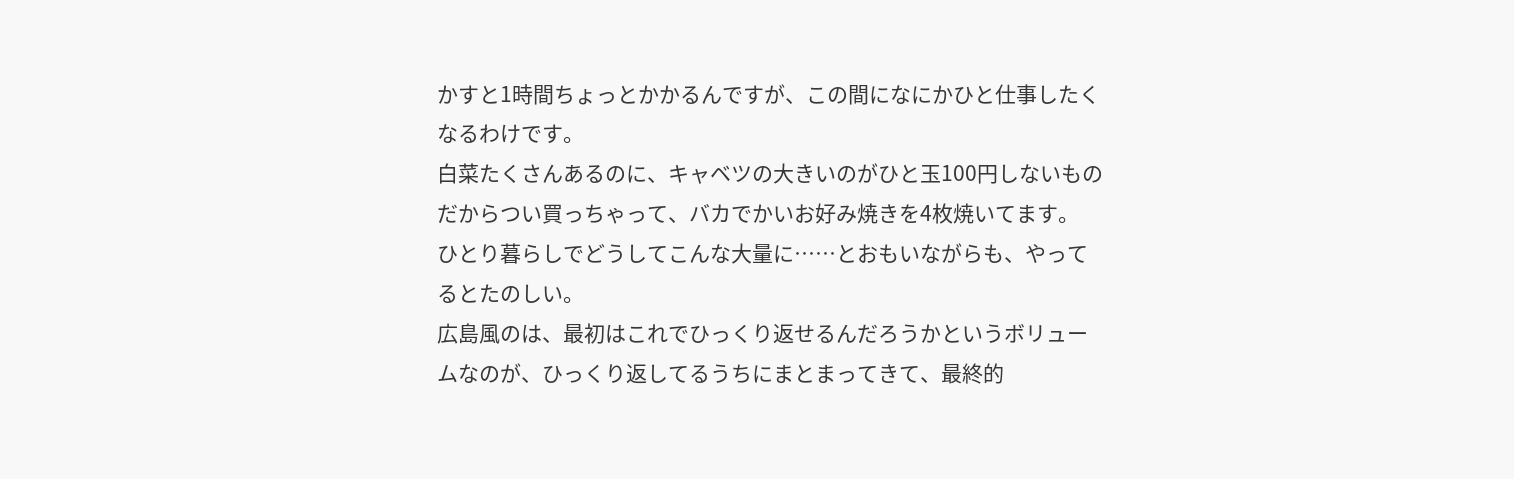かすと1時間ちょっとかかるんですが、この間になにかひと仕事したくなるわけです。
白菜たくさんあるのに、キャベツの大きいのがひと玉100円しないものだからつい買っちゃって、バカでかいお好み焼きを4枚焼いてます。
ひとり暮らしでどうしてこんな大量に……とおもいながらも、やってるとたのしい。
広島風のは、最初はこれでひっくり返せるんだろうかというボリュームなのが、ひっくり返してるうちにまとまってきて、最終的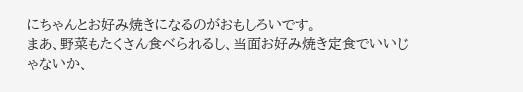にちゃんとお好み焼きになるのがおもしろいです。
まあ、野菜もたくさん食べられるし、当面お好み焼き定食でいいじゃないか、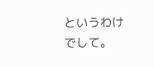というわけでして。